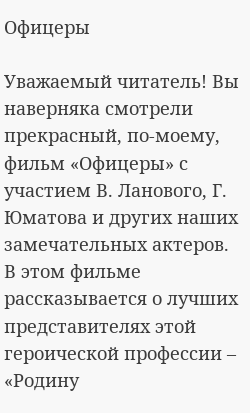Офицеры

Уважаемый читатель! Вы наверняка смотрели прекрасный, по-моему, фильм «Офицеры» с участием В. Ланового, Г. Юматова и других наших замечательных актеров. В этом фильме рассказывается о лучших представителях этой героической профессии – «Родину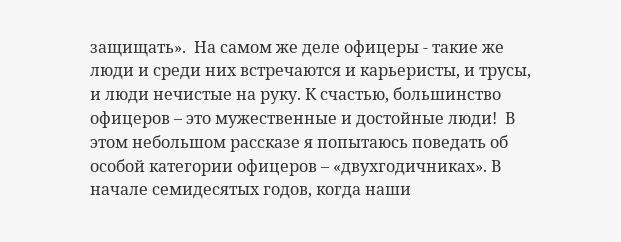защищать».  На самом же деле офицеры - такие же люди и среди них встречаются и карьеристы, и трусы, и люди нечистые на руку. К счастью, большинство офицеров – это мужественные и достойные люди!  В этом небольшом рассказе я попытаюсь поведать об особой категории офицеров – «двухгодичниках». В начале семидесятых годов, когда наши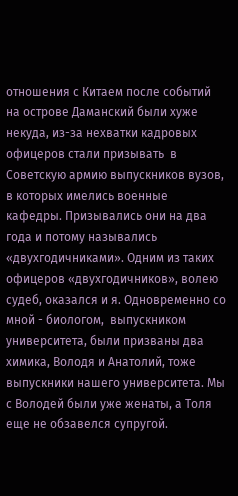отношения с Китаем после событий на острове Даманский были хуже некуда, из-за нехватки кадровых офицеров стали призывать  в Советскую армию выпускников вузов, в которых имелись военные кафедры. Призывались они на два года и потому назывались «двухгодичниками». Одним из таких офицеров «двухгодичников», волею судеб, оказался и я. Одновременно со мной - биологом,  выпускником университета, были призваны два химика, Володя и Анатолий, тоже выпускники нашего университета. Мы с Володей были уже женаты, а Толя еще не обзавелся супругой.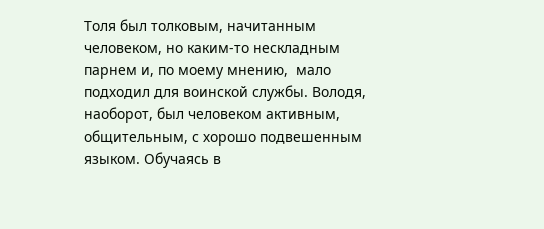Толя был толковым, начитанным человеком, но каким-то нескладным парнем и, по моему мнению,  мало подходил для воинской службы. Володя, наоборот, был человеком активным, общительным, с хорошо подвешенным языком. Обучаясь в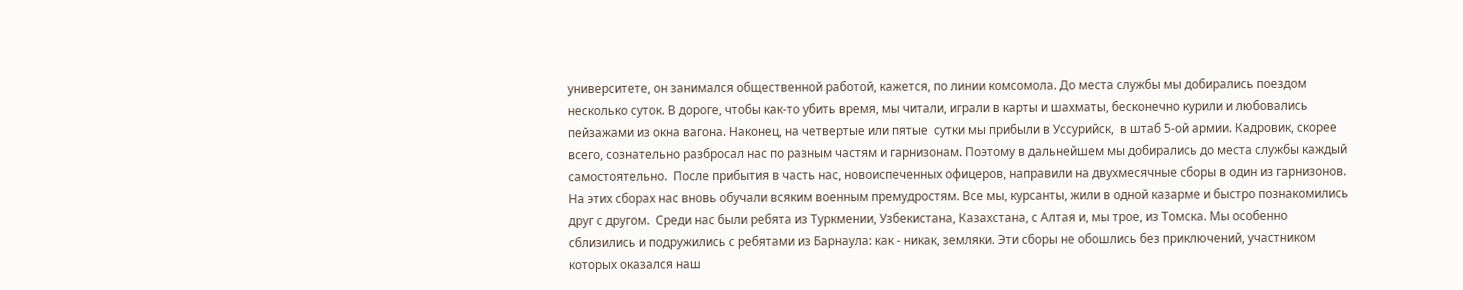университете, он занимался общественной работой, кажется, по линии комсомола. До места службы мы добирались поездом несколько суток. В дороге, чтобы как-то убить время, мы читали, играли в карты и шахматы, бесконечно курили и любовались пейзажами из окна вагона. Наконец, на четвертые или пятые  сутки мы прибыли в Уссурийск,  в штаб 5-ой армии. Кадровик, скорее всего, сознательно разбросал нас по разным частям и гарнизонам. Поэтому в дальнейшем мы добирались до места службы каждый самостоятельно.  После прибытия в часть нас, новоиспеченных офицеров, направили на двухмесячные сборы в один из гарнизонов. На этих сборах нас вновь обучали всяким военным премудростям. Все мы, курсанты, жили в одной казарме и быстро познакомились друг с другом.  Среди нас были ребята из Туркмении, Узбекистана, Казахстана, с Алтая и, мы трое, из Томска. Мы особенно сблизились и подружились с ребятами из Барнаула: как - никак, земляки. Эти сборы не обошлись без приключений, участником которых оказался наш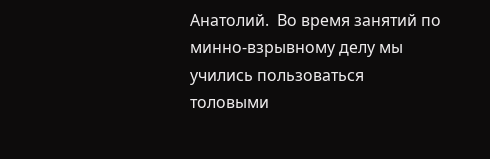Анатолий.  Во время занятий по минно-взрывному делу мы учились пользоваться толовыми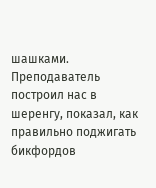шашками. Преподаватель построил нас в шеренгу, показал, как правильно поджигать бикфордов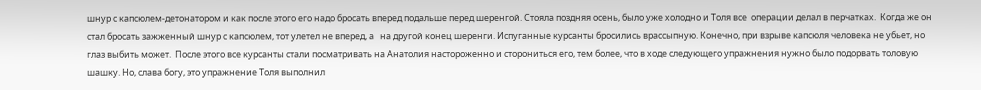шнур с капсюлем-детонатором и как после этого его надо бросать вперед подальше перед шеренгой. Стояла поздняя осень, было уже холодно и Толя все  операции делал в перчатках.  Когда же он стал бросать зажженный шнур с капсюлем, тот улетел не вперед, а   на другой конец шеренги. Испуганные курсанты бросились врассыпную. Конечно, при взрыве капсюля человека не убьет, но глаз выбить может.  После этого все курсанты стали посматривать на Анатолия настороженно и сторониться его, тем более, что в ходе следующего упражнения нужно было подорвать толовую шашку. Но, слава богу, это упражнение Толя выполнил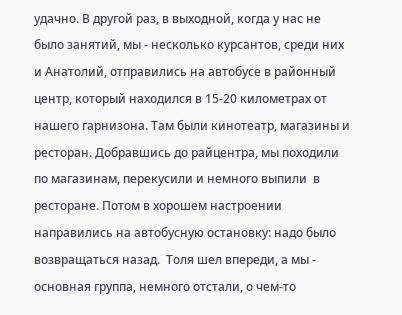удачно. В другой раз, в выходной, когда у нас не было занятий, мы - несколько курсантов, среди них и Анатолий, отправились на автобусе в районный центр, который находился в 15-20 километрах от нашего гарнизона. Там были кинотеатр, магазины и ресторан. Добравшись до райцентра, мы походили по магазинам, перекусили и немного выпили  в ресторане. Потом в хорошем настроении направились на автобусную остановку: надо было возвращаться назад.  Толя шел впереди, а мы - основная группа, немного отстали, о чем-то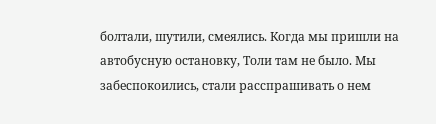болтали, шутили, смеялись. Когда мы пришли на автобусную остановку, Толи там не было. Мы забеспокоились, стали расспрашивать о нем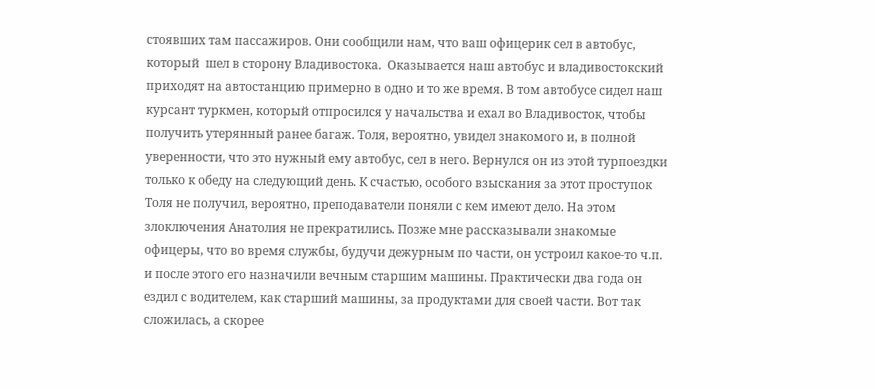стоявших там пассажиров. Они сообщили нам, что ваш офицерик сел в автобус, который  шел в сторону Владивостока.  Оказывается наш автобус и владивостокский  приходят на автостанцию примерно в одно и то же время. В том автобусе сидел наш курсант туркмен, который отпросился у начальства и ехал во Владивосток, чтобы получить утерянный ранее багаж. Толя, вероятно, увидел знакомого и, в полной уверенности, что это нужный ему автобус, сел в него. Вернулся он из этой турпоездки только к обеду на следующий день. К счастью, особого взыскания за этот проступок Толя не получил, вероятно, преподаватели поняли с кем имеют дело. На этом злоключения Анатолия не прекратились. Позже мне рассказывали знакомые офицеры, что во время службы, будучи дежурным по части, он устроил какое-то ч.п. и после этого его назначили вечным старшим машины. Практически два года он ездил с водителем, как старший машины, за продуктами для своей части. Вот так сложилась, а скорее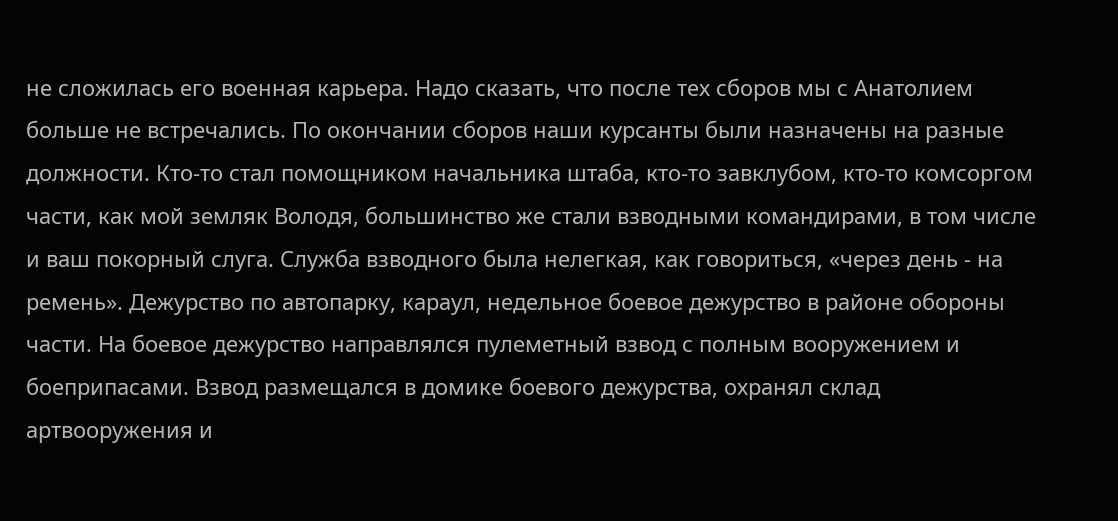не сложилась его военная карьера. Надо сказать, что после тех сборов мы с Анатолием больше не встречались. По окончании сборов наши курсанты были назначены на разные должности. Кто-то стал помощником начальника штаба, кто-то завклубом, кто-то комсоргом части, как мой земляк Володя, большинство же стали взводными командирами, в том числе и ваш покорный слуга. Служба взводного была нелегкая, как говориться, «через день - на ремень». Дежурство по автопарку, караул, недельное боевое дежурство в районе обороны части. На боевое дежурство направлялся пулеметный взвод с полным вооружением и боеприпасами. Взвод размещался в домике боевого дежурства, охранял склад артвооружения и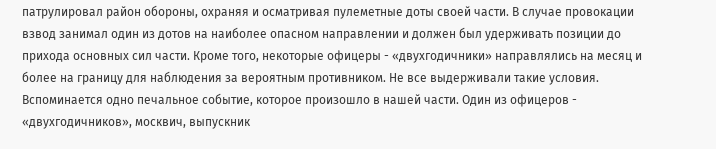патрулировал район обороны, охраняя и осматривая пулеметные доты своей части. В случае провокации взвод занимал один из дотов на наиболее опасном направлении и должен был удерживать позиции до прихода основных сил части. Кроме того, некоторые офицеры - «двухгодичники» направлялись на месяц и более на границу для наблюдения за вероятным противником. Не все выдерживали такие условия. Вспоминается одно печальное событие, которое произошло в нашей части. Один из офицеров - «двухгодичников», москвич, выпускник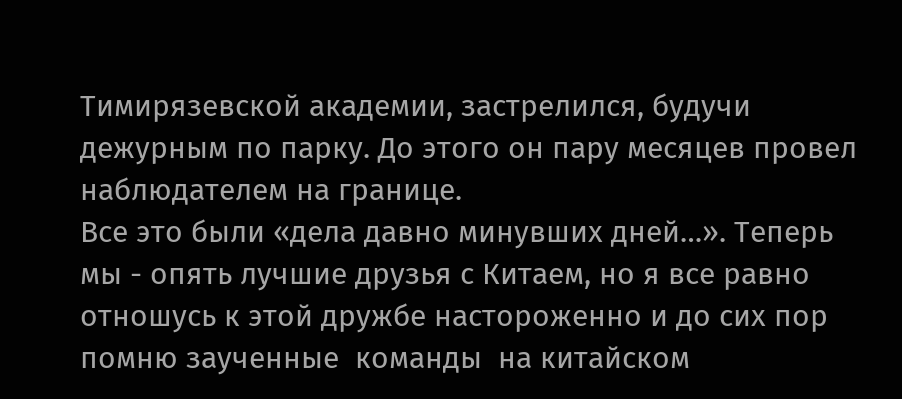Тимирязевской академии, застрелился, будучи дежурным по парку. До этого он пару месяцев провел наблюдателем на границе.
Все это были «дела давно минувших дней…». Теперь мы - опять лучшие друзья с Китаем, но я все равно отношусь к этой дружбе настороженно и до сих пор помню заученные  команды  на китайском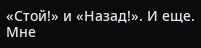«Стой!» и «Назад!». И еще. Мне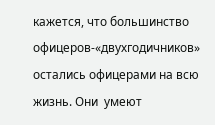кажется, что большинство офицеров-«двухгодичников» остались офицерами на всю жизнь. Они  умеют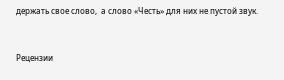держать свое слово,  а слово «Честь» для них не пустой звук.


Рецензии